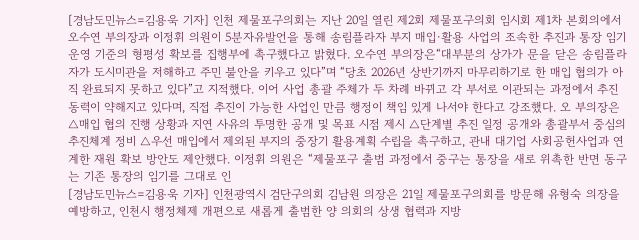[경남도민뉴스=김용욱 기자] 인천 제물포구의회는 지난 20일 열린 제2회 제물포구의회 임시회 제1차 본회의에서 오수연 부의장과 이정휘 의원이 5분자유발언을 통해 송림플라자 부지 매입·활용 사업의 조속한 추진과 통장 임기 운영 기준의 형평성 확보를 집행부에 촉구했다고 밝혔다. 오수연 부의장은“대부분의 상가가 문을 닫은 송림플라자가 도시미관을 저해하고 주민 불안을 키우고 있다”며 “당초 2026년 상반기까지 마무리하기로 한 매입 협의가 아직 완료되지 못하고 있다”고 지적했다. 이어 사업 총괄 주체가 두 차례 바뀌고 각 부서로 이관되는 과정에서 추진 동력이 약해지고 있다며, 직접 추진이 가능한 사업인 만큼 행정이 책임 있게 나서야 한다고 강조했다. 오 부의장은 △매입 협의 진행 상황과 지연 사유의 투명한 공개 및 목표 시점 제시 △단계별 추진 일정 공개와 총괄부서 중심의 추진체계 정비 △우선 매입에서 제외된 부지의 중장기 활용계획 수립을 촉구하고, 관내 대기업 사회공헌사업과 연계한 재원 확보 방안도 제안했다. 이정휘 의원은 “제물포구 출범 과정에서 중구는 통장을 새로 위촉한 반면 동구는 기존 통장의 임기를 그대로 인
[경남도민뉴스=김용욱 기자] 인천광역시 검단구의회 김남원 의장은 21일 제물포구의회를 방문해 유형숙 의장을 예방하고, 인천시 행정체제 개편으로 새롭게 출범한 양 의회의 상생 협력과 지방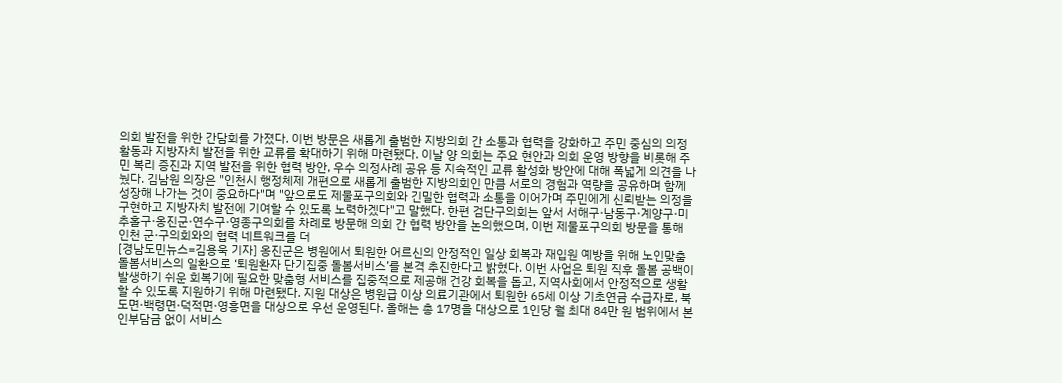의회 발전을 위한 간담회를 가졌다. 이번 방문은 새롭게 출범한 지방의회 간 소통과 협력을 강화하고 주민 중심의 의정활동과 지방자치 발전을 위한 교류를 확대하기 위해 마련됐다. 이날 양 의회는 주요 현안과 의회 운영 방향을 비롯해 주민 복리 증진과 지역 발전을 위한 협력 방안, 우수 의정사례 공유 등 지속적인 교류 활성화 방안에 대해 폭넓게 의견을 나눴다. 김남원 의장은 "인천시 행정체제 개편으로 새롭게 출범한 지방의회인 만큼 서로의 경험과 역량을 공유하며 함께 성장해 나가는 것이 중요하다"며 "앞으로도 제물포구의회와 긴밀한 협력과 소통을 이어가며 주민에게 신뢰받는 의정을 구현하고 지방자치 발전에 기여할 수 있도록 노력하겠다"고 말했다. 한편 검단구의회는 앞서 서해구·남동구·계양구·미추홀구·옹진군·연수구·영종구의회를 차례로 방문해 의회 간 협력 방안을 논의했으며, 이번 제물포구의회 방문을 통해 인천 군·구의회와의 협력 네트워크를 더
[경남도민뉴스=김용욱 기자] 옹진군은 병원에서 퇴원한 어르신의 안정적인 일상 회복과 재입원 예방을 위해 노인맞춤돌봄서비스의 일환으로 ‘퇴원환자 단기집중 돌봄서비스’를 본격 추진한다고 밝혔다. 이번 사업은 퇴원 직후 돌봄 공백이 발생하기 쉬운 회복기에 필요한 맞춤형 서비스를 집중적으로 제공해 건강 회복을 돕고, 지역사회에서 안정적으로 생활할 수 있도록 지원하기 위해 마련됐다. 지원 대상은 병원급 이상 의료기관에서 퇴원한 65세 이상 기초연금 수급자로, 북도면·백령면·덕적면·영흥면을 대상으로 우선 운영된다. 올해는 총 17명을 대상으로 1인당 월 최대 84만 원 범위에서 본인부담금 없이 서비스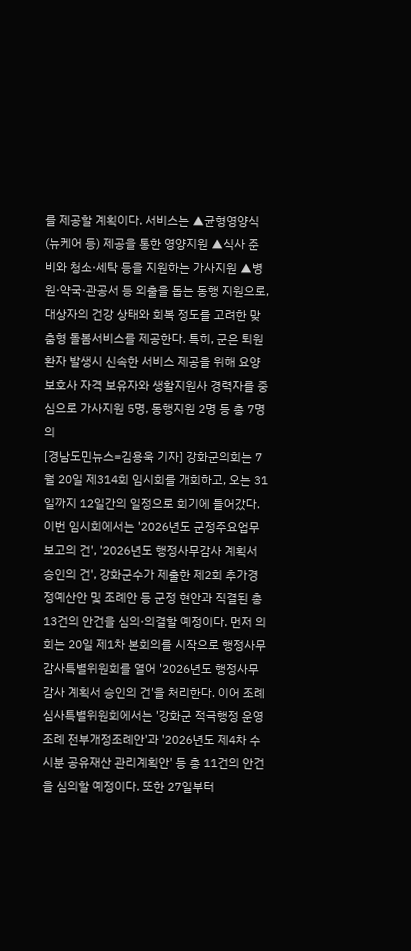를 제공할 계획이다. 서비스는 ▲균형영양식(뉴케어 등) 제공을 통한 영양지원 ▲식사 준비와 청소·세탁 등을 지원하는 가사지원 ▲병원·약국·관공서 등 외출을 돕는 동행 지원으로, 대상자의 건강 상태와 회복 정도를 고려한 맞춤형 돌봄서비스를 제공한다. 특히, 군은 퇴원환자 발생시 신속한 서비스 제공을 위해 요양보호사 자격 보유자와 생활지원사 경력자를 중심으로 가사지원 5명, 동행지원 2명 등 총 7명의
[경남도민뉴스=김용욱 기자] 강화군의회는 7월 20일 제314회 임시회를 개회하고, 오는 31일까지 12일간의 일정으로 회기에 들어갔다. 이번 임시회에서는 '2026년도 군정주요업무 보고의 건', '2026년도 행정사무감사 계획서 승인의 건', 강화군수가 제출한 제2회 추가경정예산안 및 조례안 등 군정 현안과 직결된 총 13건의 안건을 심의·의결할 예정이다. 먼저 의회는 20일 제1차 본회의를 시작으로 행정사무감사특별위원회를 열어 '2026년도 행정사무감사 계획서 승인의 건'을 처리한다. 이어 조례심사특별위원회에서는 '강화군 적극행정 운영 조례 전부개정조례안'과 '2026년도 제4차 수시분 공유재산 관리계획안' 등 총 11건의 안건을 심의할 예정이다. 또한 27일부터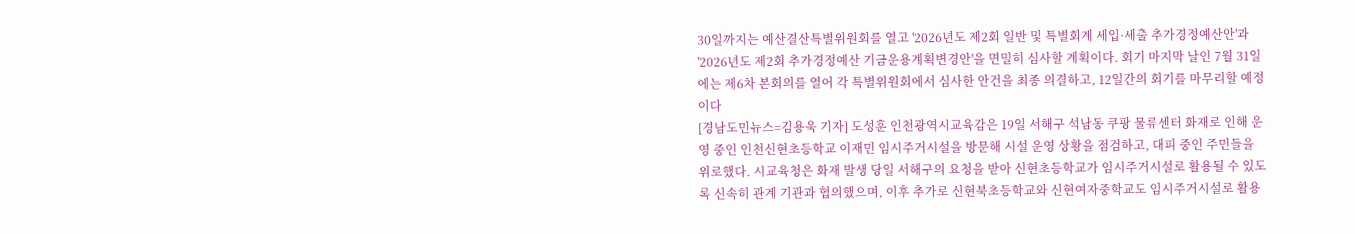30일까지는 예산결산특별위원회를 열고 '2026년도 제2회 일반 및 특별회계 세입·세출 추가경정예산안'과 '2026년도 제2회 추가경정예산 기금운용계획변경안'을 면밀히 심사할 계획이다. 회기 마지막 날인 7월 31일에는 제6차 본회의를 열어 각 특별위원회에서 심사한 안건을 최종 의결하고, 12일간의 회기를 마무리할 예정이다
[경남도민뉴스=김용욱 기자] 도성훈 인천광역시교육감은 19일 서해구 석남동 쿠팡 물류센터 화재로 인해 운영 중인 인천신현초등학교 이재민 임시주거시설을 방문해 시설 운영 상황을 점검하고, 대피 중인 주민들을 위로했다. 시교육청은 화재 발생 당일 서해구의 요청을 받아 신현초등학교가 임시주거시설로 활용될 수 있도록 신속히 관계 기관과 협의했으며, 이후 추가로 신현북초등학교와 신현여자중학교도 임시주거시설로 활용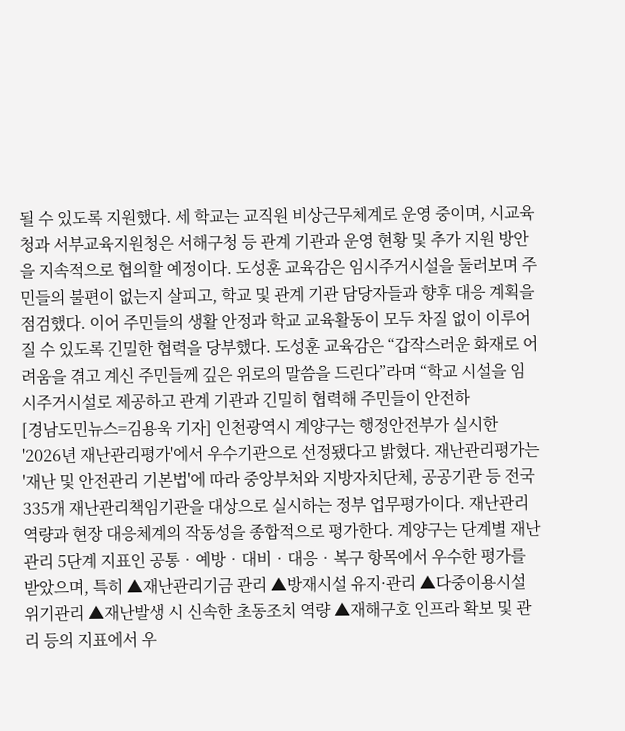될 수 있도록 지원했다. 세 학교는 교직원 비상근무체계로 운영 중이며, 시교육청과 서부교육지원청은 서해구청 등 관계 기관과 운영 현황 및 추가 지원 방안을 지속적으로 협의할 예정이다. 도성훈 교육감은 임시주거시설을 둘러보며 주민들의 불편이 없는지 살피고, 학교 및 관계 기관 담당자들과 향후 대응 계획을 점검했다. 이어 주민들의 생활 안정과 학교 교육활동이 모두 차질 없이 이루어질 수 있도록 긴밀한 협력을 당부했다. 도성훈 교육감은 “갑작스러운 화재로 어려움을 겪고 계신 주민들께 깊은 위로의 말씀을 드린다”라며 “학교 시설을 임시주거시설로 제공하고 관계 기관과 긴밀히 협력해 주민들이 안전하
[경남도민뉴스=김용욱 기자] 인천광역시 계양구는 행정안전부가 실시한 '2026년 재난관리평가'에서 우수기관으로 선정됐다고 밝혔다. 재난관리평가는 '재난 및 안전관리 기본법'에 따라 중앙부처와 지방자치단체, 공공기관 등 전국 335개 재난관리책임기관을 대상으로 실시하는 정부 업무평가이다. 재난관리 역량과 현장 대응체계의 작동성을 종합적으로 평가한다. 계양구는 단계별 재난관리 5단계 지표인 공통‧예방‧대비‧대응‧복구 항목에서 우수한 평가를 받았으며, 특히 ▲재난관리기금 관리 ▲방재시설 유지·관리 ▲다중이용시설 위기관리 ▲재난발생 시 신속한 초동조치 역량 ▲재해구호 인프라 확보 및 관리 등의 지표에서 우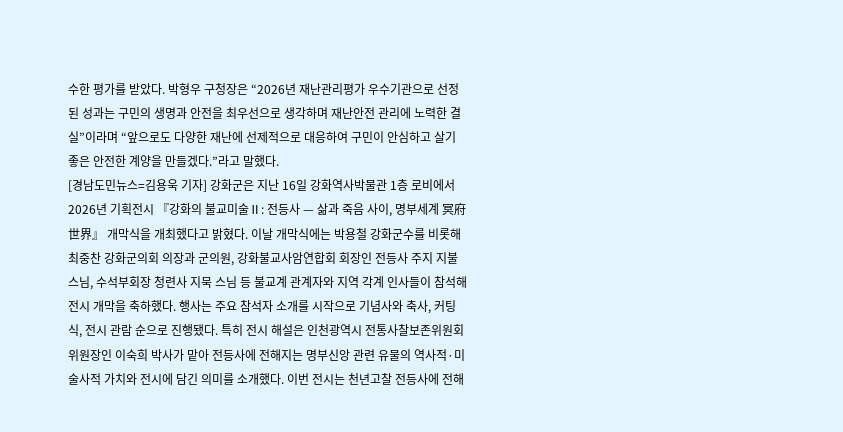수한 평가를 받았다. 박형우 구청장은 “2026년 재난관리평가 우수기관으로 선정된 성과는 구민의 생명과 안전을 최우선으로 생각하며 재난안전 관리에 노력한 결실”이라며 “앞으로도 다양한 재난에 선제적으로 대응하여 구민이 안심하고 살기 좋은 안전한 계양을 만들겠다.”라고 말했다.
[경남도민뉴스=김용욱 기자] 강화군은 지난 16일 강화역사박물관 1층 로비에서 2026년 기획전시 『강화의 불교미술Ⅱ: 전등사 — 삶과 죽음 사이, 명부세계 冥府世界』 개막식을 개최했다고 밝혔다. 이날 개막식에는 박용철 강화군수를 비롯해 최중찬 강화군의회 의장과 군의원, 강화불교사암연합회 회장인 전등사 주지 지불 스님, 수석부회장 청련사 지묵 스님 등 불교계 관계자와 지역 각계 인사들이 참석해 전시 개막을 축하했다. 행사는 주요 참석자 소개를 시작으로 기념사와 축사, 커팅식, 전시 관람 순으로 진행됐다. 특히 전시 해설은 인천광역시 전통사찰보존위원회 위원장인 이숙희 박사가 맡아 전등사에 전해지는 명부신앙 관련 유물의 역사적·미술사적 가치와 전시에 담긴 의미를 소개했다. 이번 전시는 천년고찰 전등사에 전해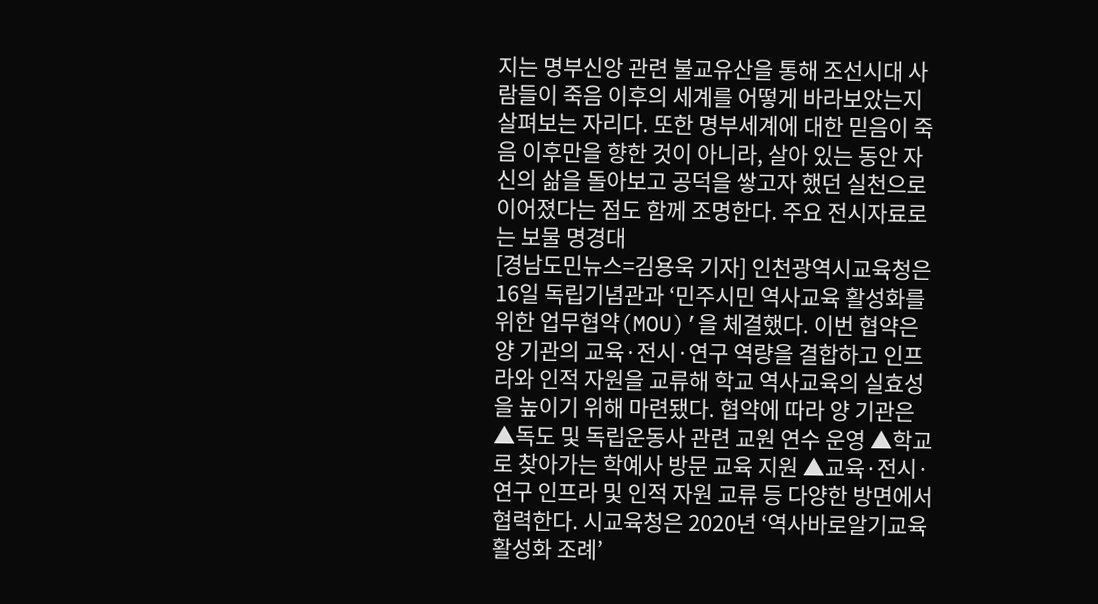지는 명부신앙 관련 불교유산을 통해 조선시대 사람들이 죽음 이후의 세계를 어떻게 바라보았는지 살펴보는 자리다. 또한 명부세계에 대한 믿음이 죽음 이후만을 향한 것이 아니라, 살아 있는 동안 자신의 삶을 돌아보고 공덕을 쌓고자 했던 실천으로 이어졌다는 점도 함께 조명한다. 주요 전시자료로는 보물 명경대
[경남도민뉴스=김용욱 기자] 인천광역시교육청은 16일 독립기념관과 ‘민주시민 역사교육 활성화를 위한 업무협약(MOU)’을 체결했다. 이번 협약은 양 기관의 교육·전시·연구 역량을 결합하고 인프라와 인적 자원을 교류해 학교 역사교육의 실효성을 높이기 위해 마련됐다. 협약에 따라 양 기관은 ▲독도 및 독립운동사 관련 교원 연수 운영 ▲학교로 찾아가는 학예사 방문 교육 지원 ▲교육·전시·연구 인프라 및 인적 자원 교류 등 다양한 방면에서 협력한다. 시교육청은 2020년 ‘역사바로알기교육 활성화 조례’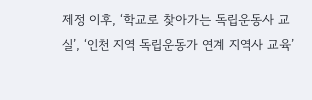제정 이후, ‘학교로 찾아가는 독립운동사 교실’, ‘인천 지역 독립운동가 연계 지역사 교육’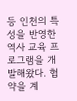등 인천의 특성을 반영한 역사 교육 프로그램을 개발해왔다. 협약을 계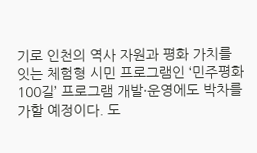기로 인천의 역사 자원과 평화 가치를 잇는 체험형 시민 프로그램인 ‘민주평화 100길’ 프로그램 개발·운영에도 박차를 가할 예정이다. 도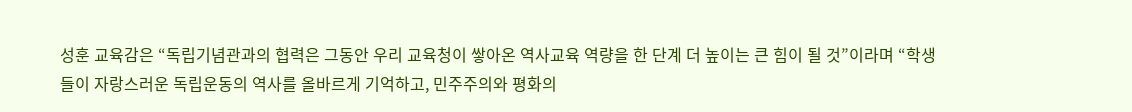성훈 교육감은 “독립기념관과의 협력은 그동안 우리 교육청이 쌓아온 역사교육 역량을 한 단계 더 높이는 큰 힘이 될 것”이라며 “학생들이 자랑스러운 독립운동의 역사를 올바르게 기억하고, 민주주의와 평화의